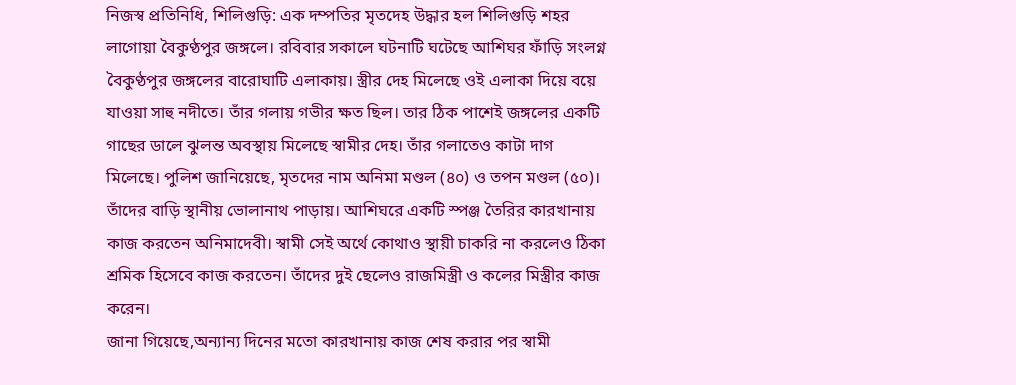নিজস্ব প্রতিনিধি, শিলিগুড়ি: এক দম্পতির মৃতদেহ উদ্ধার হল শিলিগুড়ি শহর লাগোয়া বৈকুণ্ঠপুর জঙ্গলে। রবিবার সকালে ঘটনাটি ঘটেছে আশিঘর ফাঁড়ি সংলগ্ন বৈকুণ্ঠপুর জঙ্গলের বারোঘাটি এলাকায়। স্ত্রীর দেহ মিলেছে ওই এলাকা দিয়ে বয়ে যাওয়া সাহু নদীতে। তাঁর গলায় গভীর ক্ষত ছিল। তার ঠিক পাশেই জঙ্গলের একটি গাছের ডালে ঝুলন্ত অবস্থায় মিলেছে স্বামীর দেহ। তাঁর গলাতেও কাটা দাগ মিলেছে। পুলিশ জানিয়েছে, মৃতদের নাম অনিমা মণ্ডল (৪০) ও তপন মণ্ডল (৫০)। তাঁদের বাড়ি স্থানীয় ভোলানাথ পাড়ায়। আশিঘরে একটি স্পঞ্জ তৈরির কারখানায় কাজ করতেন অনিমাদেবী। স্বামী সেই অর্থে কোথাও স্থায়ী চাকরি না করলেও ঠিকা শ্রমিক হিসেবে কাজ করতেন। তাঁদের দুই ছেলেও রাজমিস্ত্রী ও কলের মিস্ত্রীর কাজ করেন।
জানা গিয়েছে,অন্যান্য দিনের মতো কারখানায় কাজ শেষ করার পর স্বামী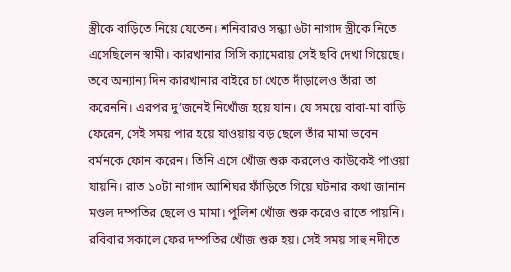স্ত্রীকে বাড়িতে নিয়ে যেতেন। শনিবারও সন্ধ্যা ৬টা নাগাদ স্ত্রীকে নিতে এসেছিলেন স্বামী। কারখানার সিসি ক্যামেরায় সেই ছবি দেখা গিয়েছে। তবে অন্যান্য দিন কারখানার বাইরে চা খেতে দাঁড়ালেও তাঁরা তা করেননি। এরপর দু’জনেই নিখোঁজ হয়ে যান। যে সময়ে বাবা-মা বাড়ি ফেরেন, সেই সময় পার হয়ে যাওয়ায় বড় ছেলে তাঁর মামা ভবেন বর্মনকে ফোন করেন। তিনি এসে খোঁজ শুরু করলেও কাউকেই পাওয়া যায়নি। রাত ১০টা নাগাদ আশিঘর ফাঁড়িতে গিয়ে ঘটনার কথা জানান মণ্ডল দম্পতির ছেলে ও মামা। পুলিশ খোঁজ শুরু করেও রাতে পায়নি। রবিবার সকালে ফের দম্পতির খোঁজ শুরু হয়। সেই সময় সাহু নদীতে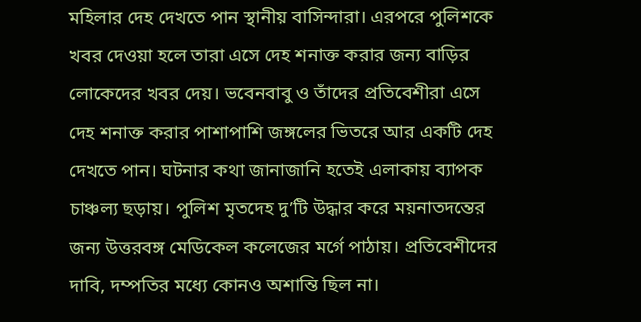মহিলার দেহ দেখতে পান স্থানীয় বাসিন্দারা। এরপরে পুলিশকে খবর দেওয়া হলে তারা এসে দেহ শনাক্ত করার জন্য বাড়ির লোকেদের খবর দেয়। ভবেনবাবু ও তাঁদের প্রতিবেশীরা এসে দেহ শনাক্ত করার পাশাপাশি জঙ্গলের ভিতরে আর একটি দেহ দেখতে পান। ঘটনার কথা জানাজানি হতেই এলাকায় ব্যাপক চাঞ্চল্য ছড়ায়। পুলিশ মৃতদেহ দু’টি উদ্ধার করে ময়নাতদন্তের জন্য উত্তরবঙ্গ মেডিকেল কলেজের মর্গে পাঠায়। প্রতিবেশীদের দাবি, দম্পতির মধ্যে কোনও অশান্তি ছিল না।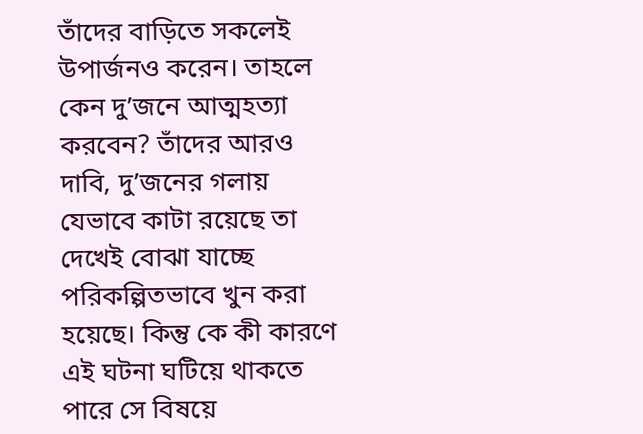তাঁদের বাড়িতে সকলেই উপার্জনও করেন। তাহলে কেন দু’জনে আত্মহত্যা করবেন? তাঁদের আরও দাবি, দু’জনের গলায় যেভাবে কাটা রয়েছে তা দেখেই বোঝা যাচ্ছে পরিকল্পিতভাবে খুন করা হয়েছে। কিন্তু কে কী কারণে এই ঘটনা ঘটিয়ে থাকতে পারে সে বিষয়ে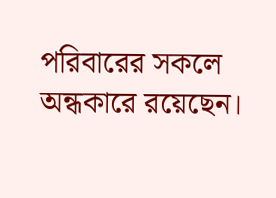পরিবারের সকলে অন্ধকারে রয়েছেন।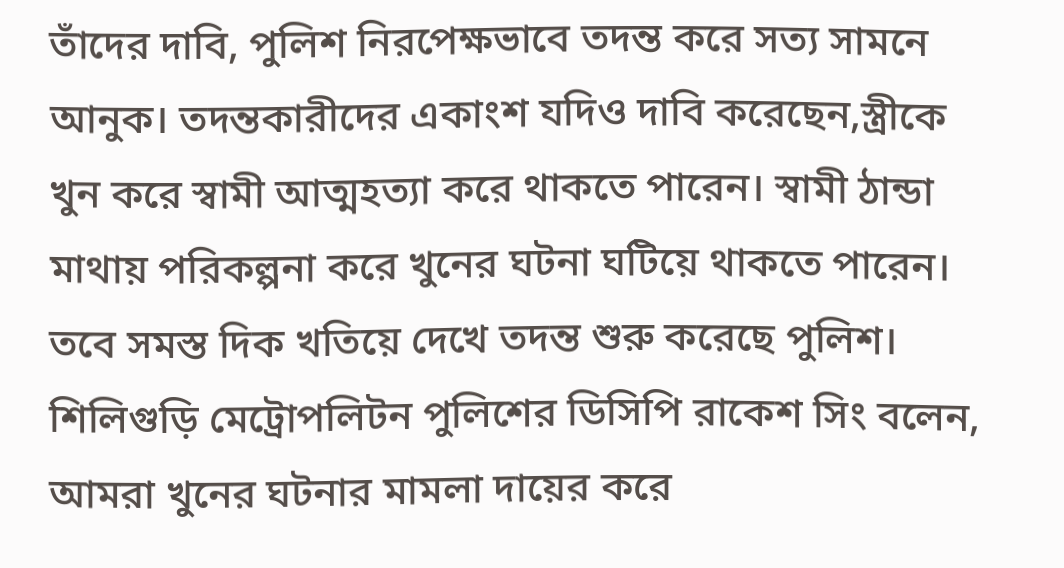তাঁদের দাবি, পুলিশ নিরপেক্ষভাবে তদন্ত করে সত্য সামনে আনুক। তদন্তকারীদের একাংশ যদিও দাবি করেছেন,স্ত্রীকে খুন করে স্বামী আত্মহত্যা করে থাকতে পারেন। স্বামী ঠান্ডা মাথায় পরিকল্পনা করে খুনের ঘটনা ঘটিয়ে থাকতে পারেন। তবে সমস্ত দিক খতিয়ে দেখে তদন্ত শুরু করেছে পুলিশ। শিলিগুড়ি মেট্রোপলিটন পুলিশের ডিসিপি রাকেশ সিং বলেন, আমরা খুনের ঘটনার মামলা দায়ের করে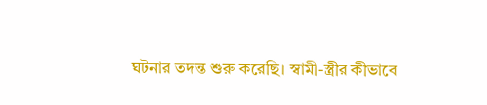ঘটনার তদন্ত শুরু করেছি। স্বামী-স্ত্রীর কীভাবে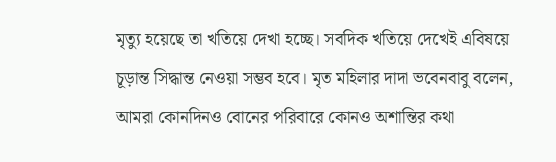মৃত্যু হয়েছে তা খতিয়ে দেখা হচ্ছে। সবদিক খতিয়ে দেখেই এবিষয়ে চূড়ান্ত সিদ্ধান্ত নেওয়া সম্ভব হবে। মৃত মহিলার দাদা ভবেনবাবু বলেন, আমরা কোনদিনও বোনের পরিবারে কোনও অশান্তির কথা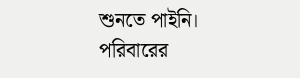শুনতে পাইনি। পরিবারের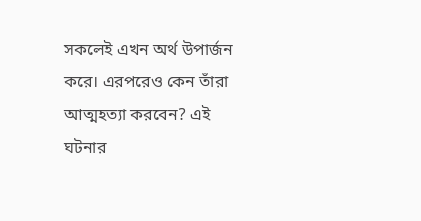সকলেই এখন অর্থ উপার্জন করে। এরপরেও কেন তাঁরা আত্মহত্যা করবেন? এই ঘটনার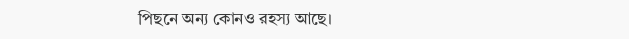পিছনে অন্য কোনও রহস্য আছে।